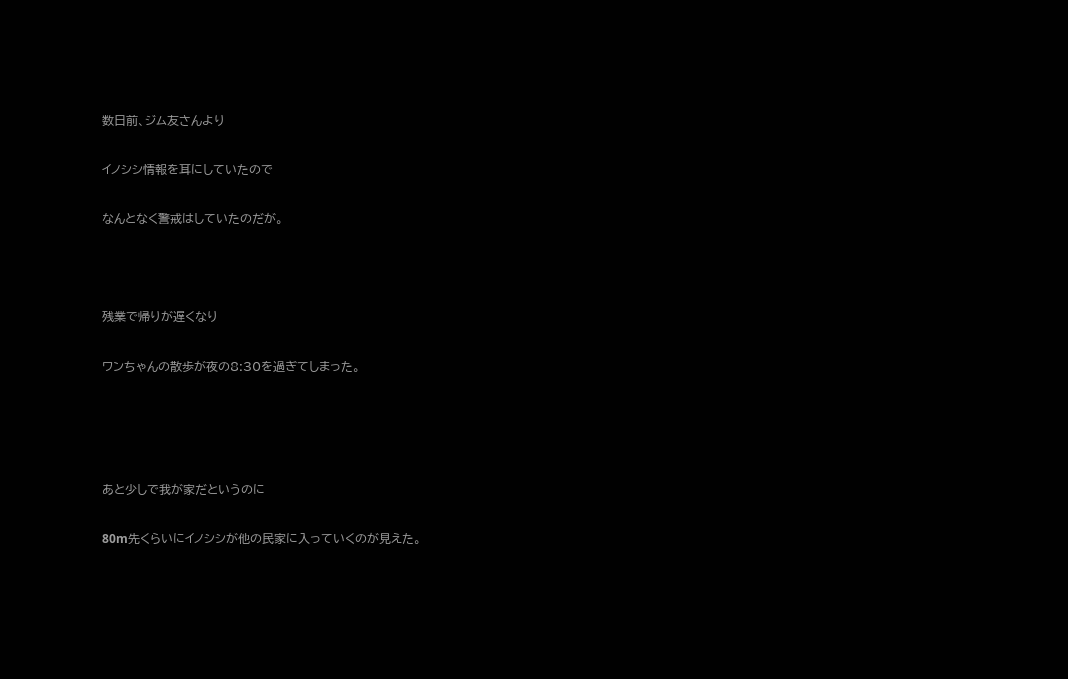数日前、ジム友さんより

イノシシ情報を耳にしていたので

なんとなく警戒はしていたのだが。



残業で帰りが遅くなり

ワンちゃんの散歩が夜の8:30を過ぎてしまった。




あと少しで我が家だというのに

80m先くらいにイノシシが他の民家に入っていくのが見えた。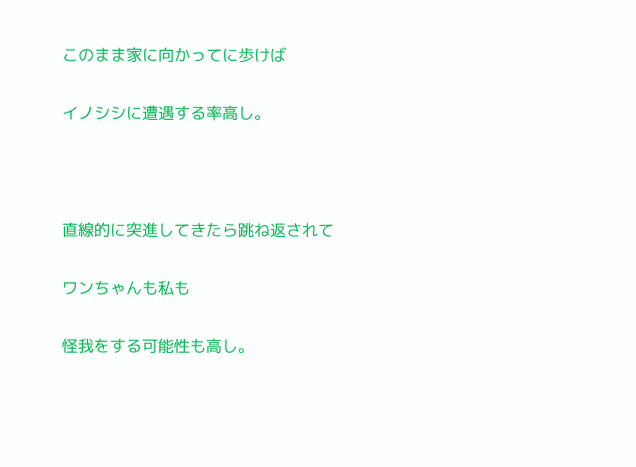このまま家に向かってに歩けば

イノシシに遭遇する率高し。



直線的に突進してきたら跳ね返されて

ワンちゃんも私も

怪我をする可能性も高し。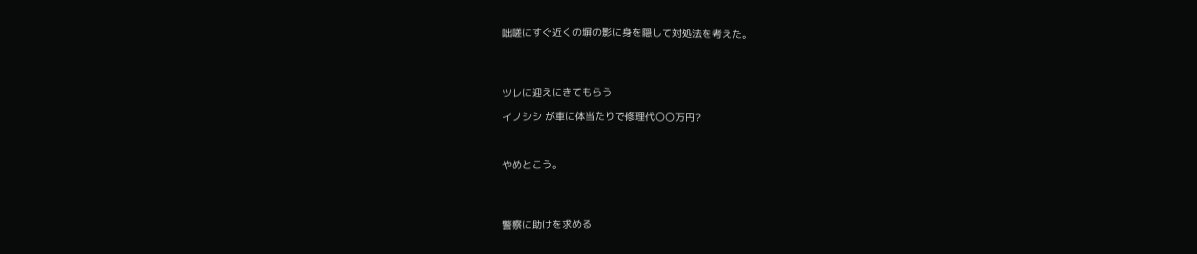咄嗟にすぐ近くの塀の影に身を隠して対処法を考えた。




ツレに迎えにきてもらう

イノシシ が車に体当たりで修理代〇〇万円?



やめとこう。




警察に助けを求める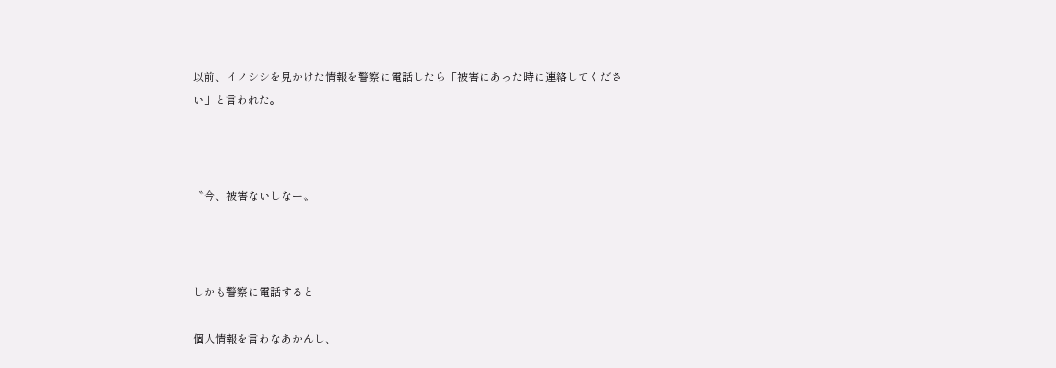以前、イノシシを見かけた情報を警察に電話したら「被害にあった時に連絡してください」と言われた。



〝今、被害ないしなー〟



しかも警察に電話すると

個人情報を言わなあかんし、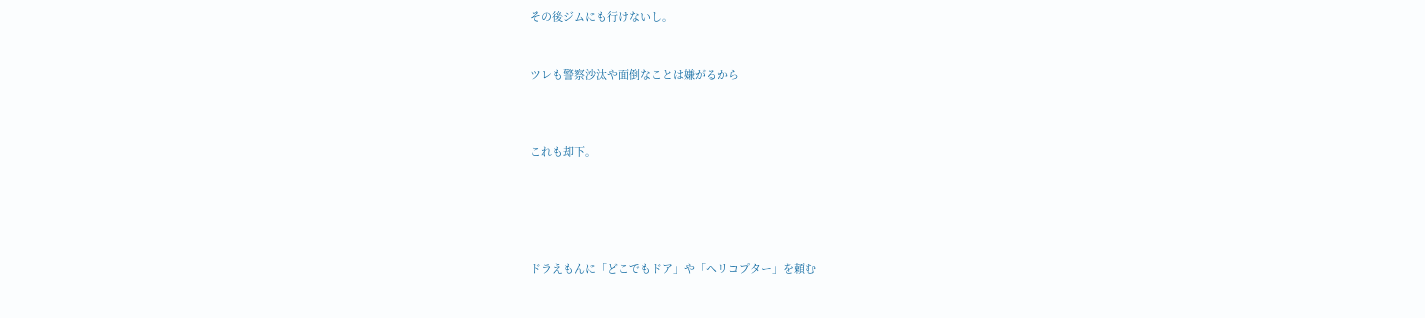その後ジムにも行けないし。


ツレも警察沙汰や面倒なことは嫌がるから



これも却下。





ドラえもんに「どこでもドア」や「ヘリコプター」を頼む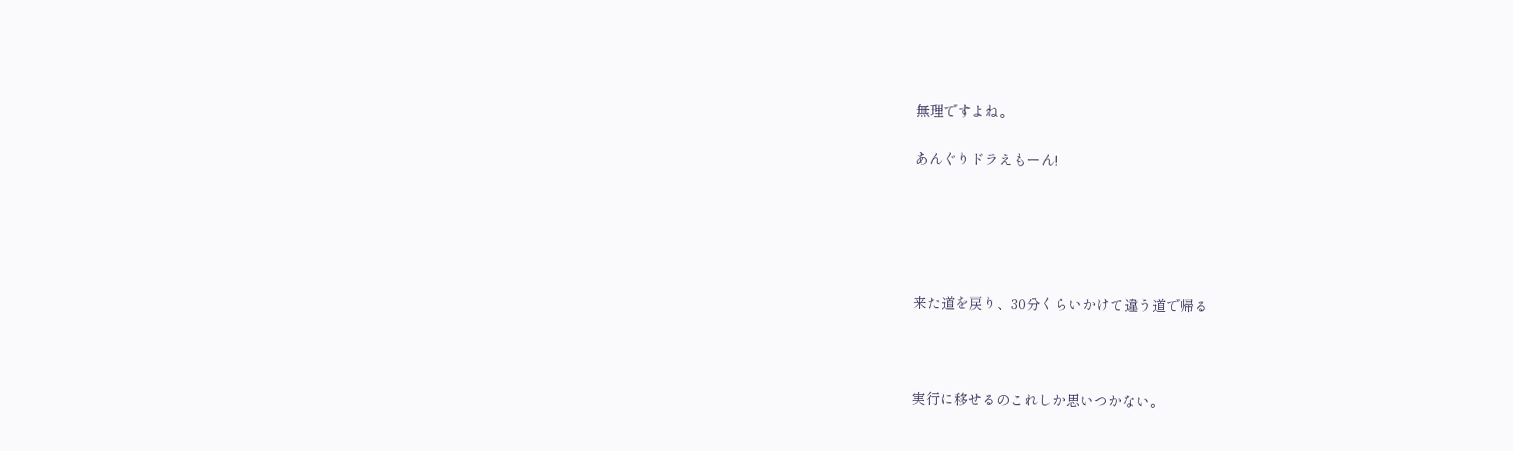無理ですよね。

あんぐりドラえもーん!





来た道を戻り、30分くらいかけて違う道で帰る



実行に移せるのこれしか思いつかない。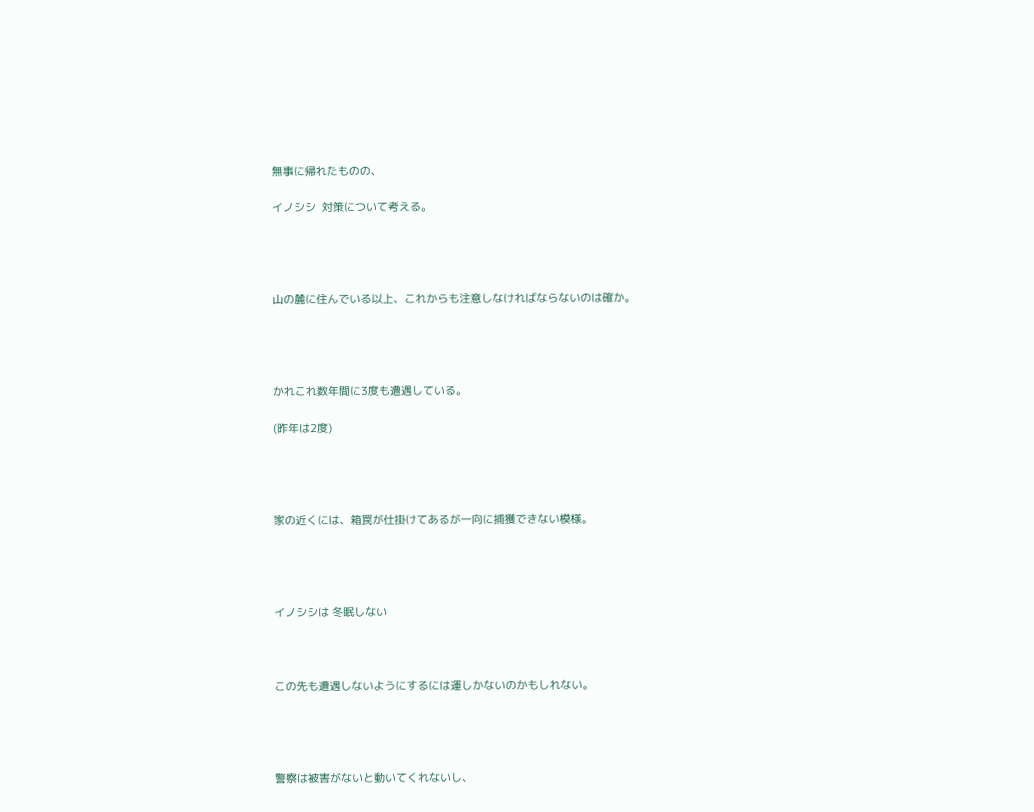無事に帰れたものの、

イノシシ  対策について考える。




山の麓に住んでいる以上、これからも注意しなければならないのは確か。




かれこれ数年間に3度も遭遇している。

(昨年は2度)




家の近くには、箱罠が仕掛けてあるが一向に捕獲できない模様。




イノシシは 冬眠しない



この先も遭遇しないようにするには運しかないのかもしれない。




警察は被害がないと動いてくれないし、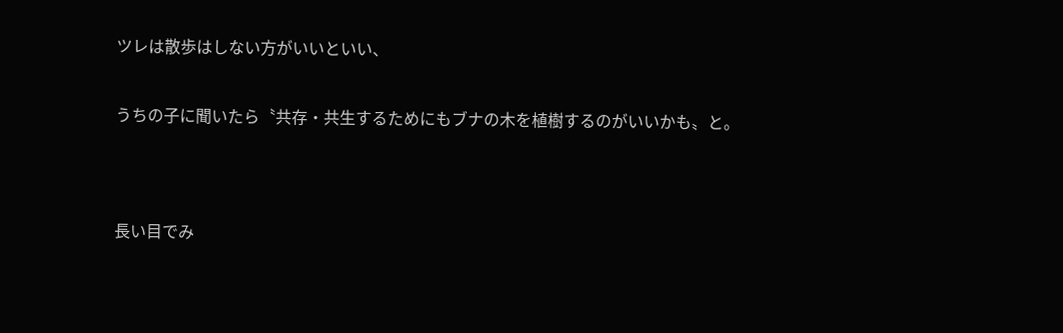ツレは散歩はしない方がいいといい、


うちの子に聞いたら〝共存・共生するためにもブナの木を植樹するのがいいかも〟と。




長い目でみ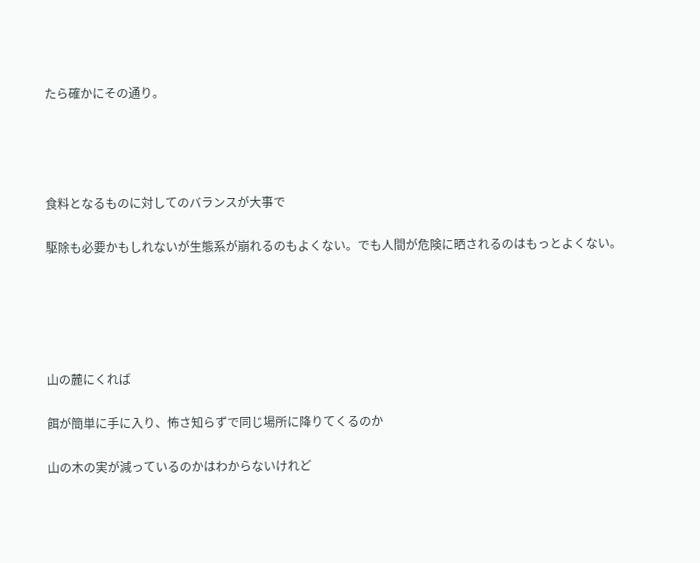たら確かにその通り。




食料となるものに対してのバランスが大事で

駆除も必要かもしれないが生態系が崩れるのもよくない。でも人間が危険に晒されるのはもっとよくない。





山の麓にくれば

餌が簡単に手に入り、怖さ知らずで同じ場所に降りてくるのか

山の木の実が減っているのかはわからないけれど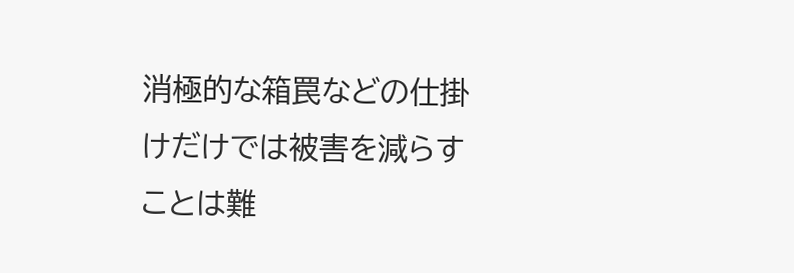消極的な箱罠などの仕掛けだけでは被害を減らすことは難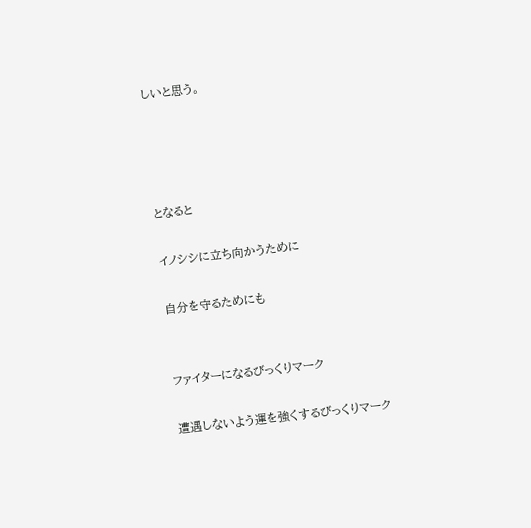しいと思う。




となると

イノシシに立ち向かうために

自分を守るためにも


ファイターになるびっくりマーク

遭遇しないよう運を強くするびっくりマーク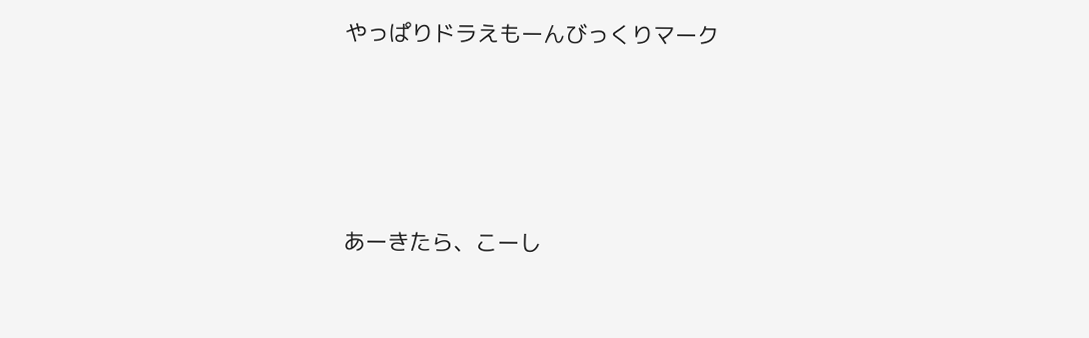やっぱりドラえもーんびっくりマーク




あーきたら、こーし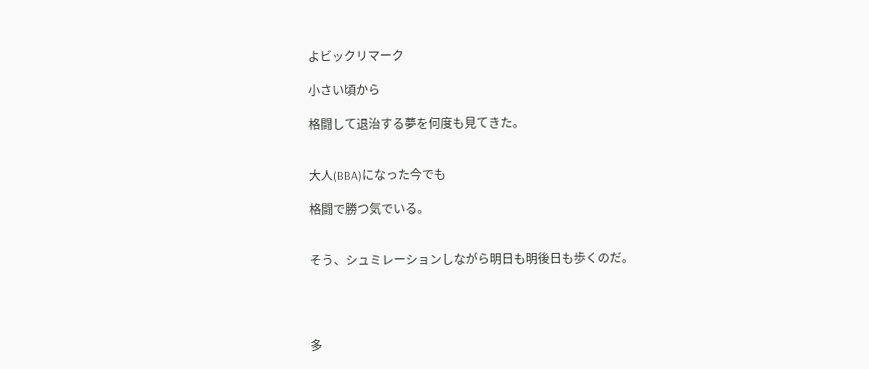よビックリマーク

小さい頃から

格闘して退治する夢を何度も見てきた。


大人(BBA)になった今でも

格闘で勝つ気でいる。


そう、シュミレーションしながら明日も明後日も歩くのだ。




多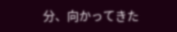分、向かってきた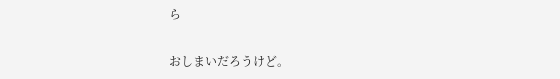ら

おしまいだろうけど。